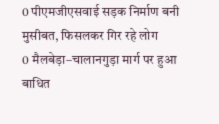0 पीएमजीएसवाई सड़क निर्माण बनी मुसीबत, फिसलकर गिर रहे लोग
0 मैलबेड़ा–चालानगुड़ा मार्ग पर हुआ बाधित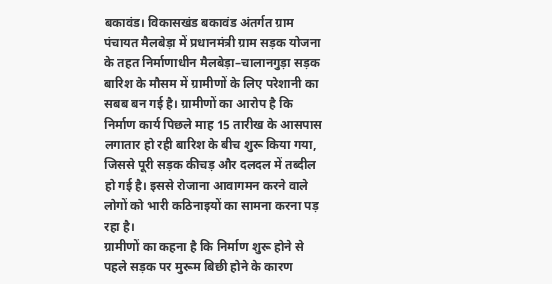बकावंड। विकासखंड बकावंड अंतर्गत ग्राम पंचायत मैलबेड़ा में प्रधानमंत्री ग्राम सड़क योजना के तहत निर्माणाधीन मैलबेड़ा–चालानगुड़ा सड़क बारिश के मौसम में ग्रामीणों के लिए परेशानी का सबब बन गई है। ग्रामीणों का आरोप है कि निर्माण कार्य पिछले माह 15 तारीख के आसपास लगातार हो रही बारिश के बीच शुरू किया गया, जिससे पूरी सड़क कीचड़ और दलदल में तब्दील हो गई है। इससे रोजाना आवागमन करने वाले लोगों को भारी कठिनाइयों का सामना करना पड़ रहा है।
ग्रामीणों का कहना है कि निर्माण शुरू होने से पहले सड़क पर मुरूम बिछी होने के कारण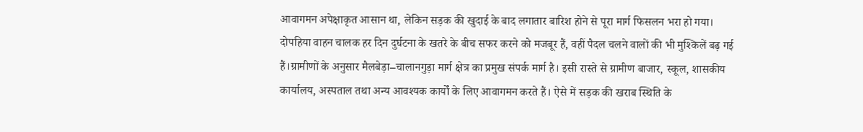आवागमन अपेक्षाकृत आसान था, लेकिन सड़क की खुदाई के बाद लगातार बारिश होने से पूरा मार्ग फिसलन भरा हो गया। दोपहिया वाहन चालक हर दिन दुर्घटना के खतरे के बीच सफर करने को मजबूर हैं, वहीं पैदल चलने वालों की भी मुश्किलें बढ़ गई हैं।ग्रामीणों के अनुसार मैलबेड़ा–चालानगुड़ा मार्ग क्षेत्र का प्रमुख संपर्क मार्ग है। इसी रास्ते से ग्रामीण बाजार, स्कूल, शासकीय कार्यालय, अस्पताल तथा अन्य आवश्यक कार्यों के लिए आवागमन करते हैं। ऐसे में सड़क की खराब स्थिति के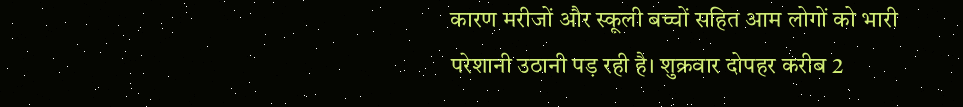कारण मरीजों और स्कूली बच्चों सहित आम लोगों को भारी परेशानी उठानी पड़ रही है। शुक्रवार दोपहर करीब 2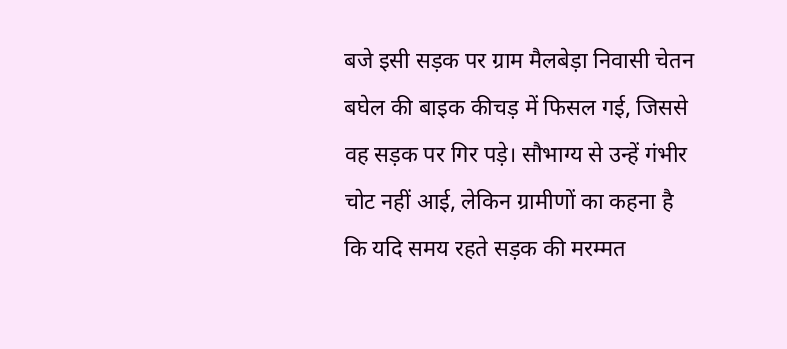बजे इसी सड़क पर ग्राम मैलबेड़ा निवासी चेतन बघेल की बाइक कीचड़ में फिसल गई, जिससे वह सड़क पर गिर पड़े। सौभाग्य से उन्हें गंभीर चोट नहीं आई, लेकिन ग्रामीणों का कहना है कि यदि समय रहते सड़क की मरम्मत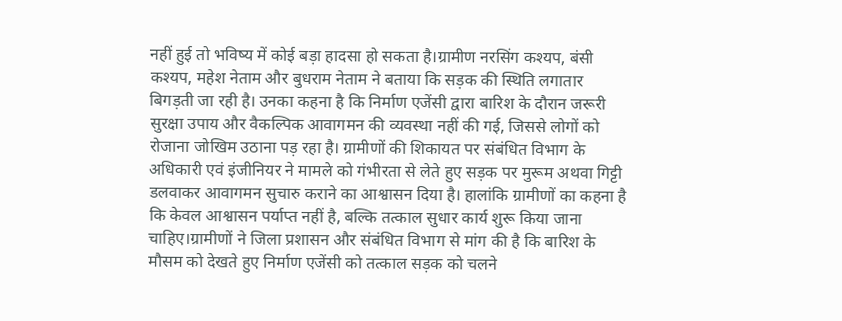नहीं हुई तो भविष्य में कोई बड़ा हादसा हो सकता है।ग्रामीण नरसिंग कश्यप, बंसी कश्यप, महेश नेताम और बुधराम नेताम ने बताया कि सड़क की स्थिति लगातार बिगड़ती जा रही है। उनका कहना है कि निर्माण एजेंसी द्वारा बारिश के दौरान जरूरी सुरक्षा उपाय और वैकल्पिक आवागमन की व्यवस्था नहीं की गई, जिससे लोगों को रोजाना जोखिम उठाना पड़ रहा है। ग्रामीणों की शिकायत पर संबंधित विभाग के अधिकारी एवं इंजीनियर ने मामले को गंभीरता से लेते हुए सड़क पर मुरूम अथवा गिट्टी डलवाकर आवागमन सुचारु कराने का आश्वासन दिया है। हालांकि ग्रामीणों का कहना है कि केवल आश्वासन पर्याप्त नहीं है, बल्कि तत्काल सुधार कार्य शुरू किया जाना चाहिए।ग्रामीणों ने जिला प्रशासन और संबंधित विभाग से मांग की है कि बारिश के मौसम को देखते हुए निर्माण एजेंसी को तत्काल सड़क को चलने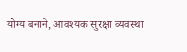योग्य बनाने, आवश्यक सुरक्षा व्यवस्था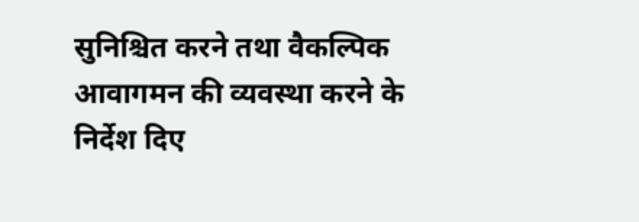सुनिश्चित करने तथा वैकल्पिक आवागमन की व्यवस्था करने के निर्देश दिए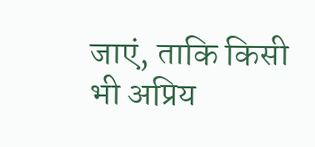जाएं, ताकि किसी भी अप्रिय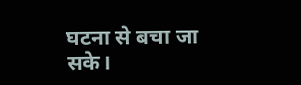घटना से बचा जा सके।